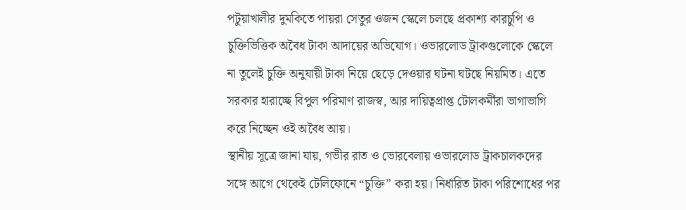পটুয়াখালীর দুমকিতে পায়রা সেতুর ওজন স্কেলে চলছে প্রকাশ্য কারচুপি ও চুক্তিভিত্তিক অবৈধ টাকা আদায়ের অভিযোগ। ওভারলোড ট্রাকগুলোকে স্কেলে না তুলেই চুক্তি অনুযায়ী টাকা নিয়ে ছেড়ে দেওয়ার ঘটনা ঘটছে নিয়মিত। এতে সরকার হারাচ্ছে বিপুল পরিমাণ রাজস্ব, আর দায়িত্বপ্রাপ্ত টোলকর্মীরা ভাগাভাগি করে নিচ্ছেন ওই অবৈধ আয়।
স্থানীয় সূত্রে জানা যায়, গভীর রাত ও ভোরবেলায় ওভারলোড ট্রাকচালকদের সঙ্গে আগে থেকেই টেলিফোনে “চুক্তি” করা হয়। নির্ধারিত টাকা পরিশোধের পর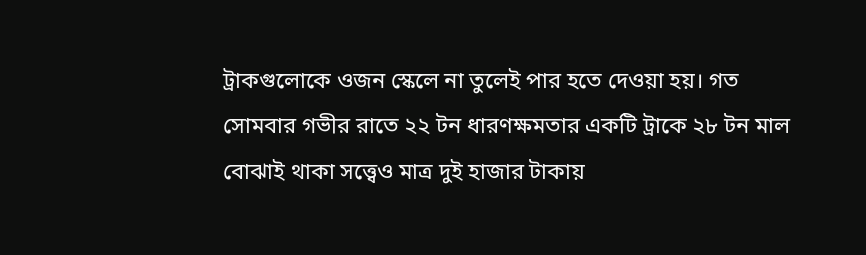ট্রাকগুলোকে ওজন স্কেলে না তুলেই পার হতে দেওয়া হয়। গত সোমবার গভীর রাতে ২২ টন ধারণক্ষমতার একটি ট্রাকে ২৮ টন মাল বোঝাই থাকা সত্ত্বেও মাত্র দুই হাজার টাকায়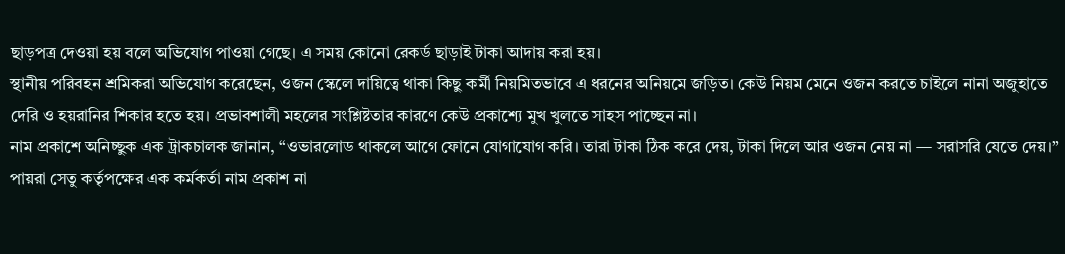ছাড়পত্র দেওয়া হয় বলে অভিযোগ পাওয়া গেছে। এ সময় কোনো রেকর্ড ছাড়াই টাকা আদায় করা হয়।
স্থানীয় পরিবহন শ্রমিকরা অভিযোগ করেছেন, ওজন স্কেলে দায়িত্বে থাকা কিছু কর্মী নিয়মিতভাবে এ ধরনের অনিয়মে জড়িত। কেউ নিয়ম মেনে ওজন করতে চাইলে নানা অজুহাতে দেরি ও হয়রানির শিকার হতে হয়। প্রভাবশালী মহলের সংশ্লিষ্টতার কারণে কেউ প্রকাশ্যে মুখ খুলতে সাহস পাচ্ছেন না।
নাম প্রকাশে অনিচ্ছুক এক ট্রাকচালক জানান, “ওভারলোড থাকলে আগে ফোনে যোগাযোগ করি। তারা টাকা ঠিক করে দেয়, টাকা দিলে আর ওজন নেয় না — সরাসরি যেতে দেয়।”
পায়রা সেতু কর্তৃপক্ষের এক কর্মকর্তা নাম প্রকাশ না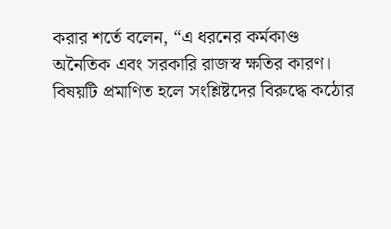করার শর্তে বলেন, “এ ধরনের কর্মকাণ্ড অনৈতিক এবং সরকারি রাজস্ব ক্ষতির কারণ। বিষয়টি প্রমাণিত হলে সংশ্লিষ্টদের বিরুদ্ধে কঠোর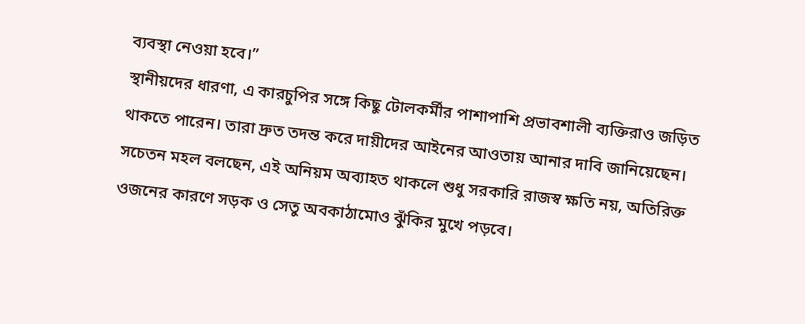ব্যবস্থা নেওয়া হবে।”
স্থানীয়দের ধারণা, এ কারচুপির সঙ্গে কিছু টোলকর্মীর পাশাপাশি প্রভাবশালী ব্যক্তিরাও জড়িত থাকতে পারেন। তারা দ্রুত তদন্ত করে দায়ীদের আইনের আওতায় আনার দাবি জানিয়েছেন।
সচেতন মহল বলছেন, এই অনিয়ম অব্যাহত থাকলে শুধু সরকারি রাজস্ব ক্ষতি নয়, অতিরিক্ত ওজনের কারণে সড়ক ও সেতু অবকাঠামোও ঝুঁকির মুখে পড়বে।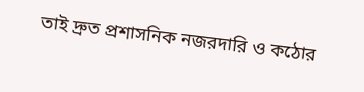তাই দ্রুত প্রশাসনিক নজরদারি ও কঠোর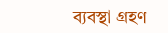ব্যবস্থা গ্রহণ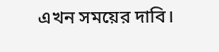এখন সময়ের দাবি।